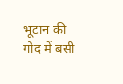भूटान की गोद में बसी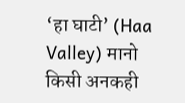‘हा घाटी’ (Haa Valley) मानो किसी अनकही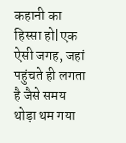कहानी का हिस्सा हो|एक ऐसी जगह, जहां पहुंचते ही लगता है जैसे समय थोड़ा थम गया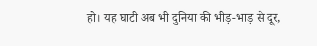हो। यह घाटी अब भी दुनिया की भीड़-भाड़ से दूर,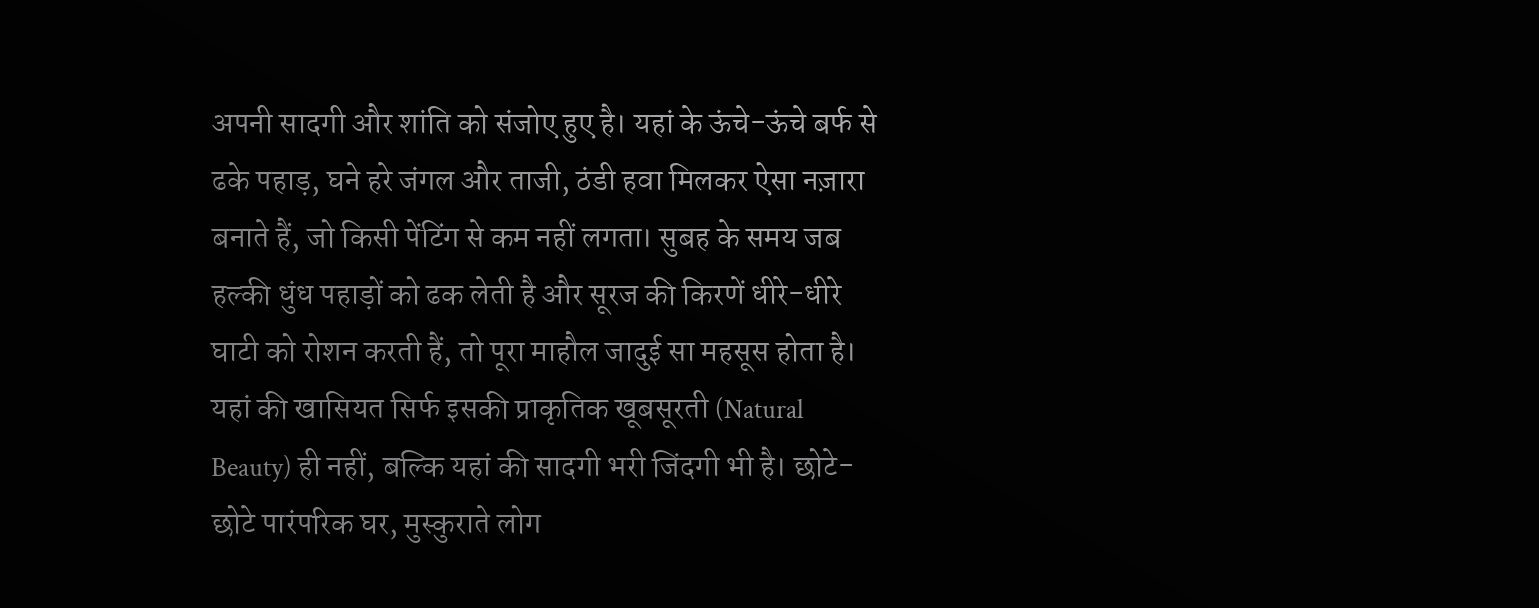अपनी सादगी और शांति को संजोए हुए है। यहां के ऊंचे-ऊंचे बर्फ से ढके पहाड़, घने हरे जंगल और ताजी, ठंडी हवा मिलकर ऐसा नज़ारा बनाते हैं, जो किसी पेंटिंग से कम नहीं लगता। सुबह के समय जब हल्की धुंध पहाड़ों को ढक लेती है और सूरज की किरणें धीरे-धीरे घाटी को रोशन करती हैं, तो पूरा माहौल जादुई सा महसूस होता है।
यहां की खासियत सिर्फ इसकी प्राकृतिक खूबसूरती (Natural Beauty) ही नहीं, बल्कि यहां की सादगी भरी जिंदगी भी है। छोटे-छोटे पारंपरिक घर, मुस्कुराते लोग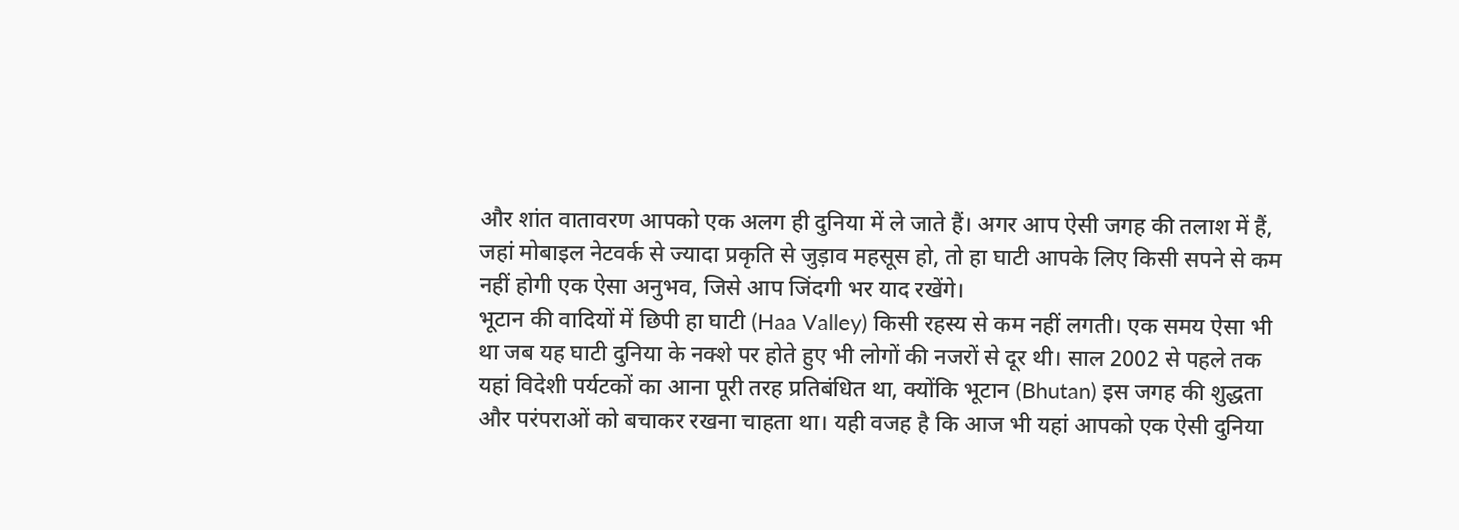और शांत वातावरण आपको एक अलग ही दुनिया में ले जाते हैं। अगर आप ऐसी जगह की तलाश में हैं, जहां मोबाइल नेटवर्क से ज्यादा प्रकृति से जुड़ाव महसूस हो, तो हा घाटी आपके लिए किसी सपने से कम नहीं होगी एक ऐसा अनुभव, जिसे आप जिंदगी भर याद रखेंगे।
भूटान की वादियों में छिपी हा घाटी (Haa Valley) किसी रहस्य से कम नहीं लगती। एक समय ऐसा भी था जब यह घाटी दुनिया के नक्शे पर होते हुए भी लोगों की नजरों से दूर थी। साल 2002 से पहले तक यहां विदेशी पर्यटकों का आना पूरी तरह प्रतिबंधित था, क्योंकि भूटान (Bhutan) इस जगह की शुद्धता और परंपराओं को बचाकर रखना चाहता था। यही वजह है कि आज भी यहां आपको एक ऐसी दुनिया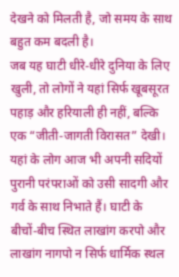देखने को मिलती है, जो समय के साथ बहुत कम बदली है।
जब यह घाटी धीरे-धीरे दुनिया के लिए खुली, तो लोगों ने यहां सिर्फ खूबसूरत पहाड़ और हरियाली ही नहीं, बल्कि एक “जीती-जागती विरासत” देखी। यहां के लोग आज भी अपनी सदियों पुरानी परंपराओं को उसी सादगी और गर्व के साथ निभाते हैं। घाटी के बीचों-बीच स्थित लाखांग करपो और लाखांग नागपो न सिर्फ धार्मिक स्थल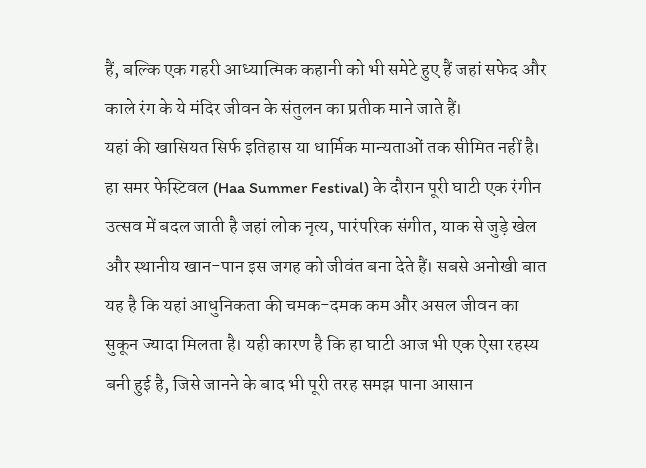हैं, बल्कि एक गहरी आध्यात्मिक कहानी को भी समेटे हुए हैं जहां सफेद और काले रंग के ये मंदिर जीवन के संतुलन का प्रतीक माने जाते हैं।
यहां की खासियत सिर्फ इतिहास या धार्मिक मान्यताओं तक सीमित नहीं है। हा समर फेस्टिवल (Haa Summer Festival) के दौरान पूरी घाटी एक रंगीन उत्सव में बदल जाती है जहां लोक नृत्य, पारंपरिक संगीत, याक से जुड़े खेल और स्थानीय खान-पान इस जगह को जीवंत बना देते हैं। सबसे अनोखी बात यह है कि यहां आधुनिकता की चमक-दमक कम और असल जीवन का सुकून ज्यादा मिलता है। यही कारण है कि हा घाटी आज भी एक ऐसा रहस्य बनी हुई है, जिसे जानने के बाद भी पूरी तरह समझ पाना आसान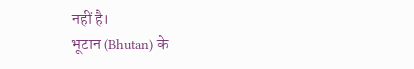नहीं है।
भूटान (Bhutan) के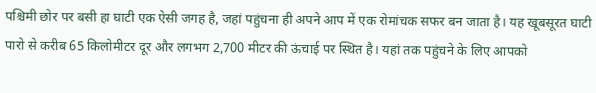पश्चिमी छोर पर बसी हा घाटी एक ऐसी जगह है, जहां पहुंचना ही अपने आप में एक रोमांचक सफर बन जाता है। यह खूबसूरत घाटी पारो से करीब 65 किलोमीटर दूर और लगभग 2,700 मीटर की ऊंचाई पर स्थित है। यहां तक पहुंचने के लिए आपको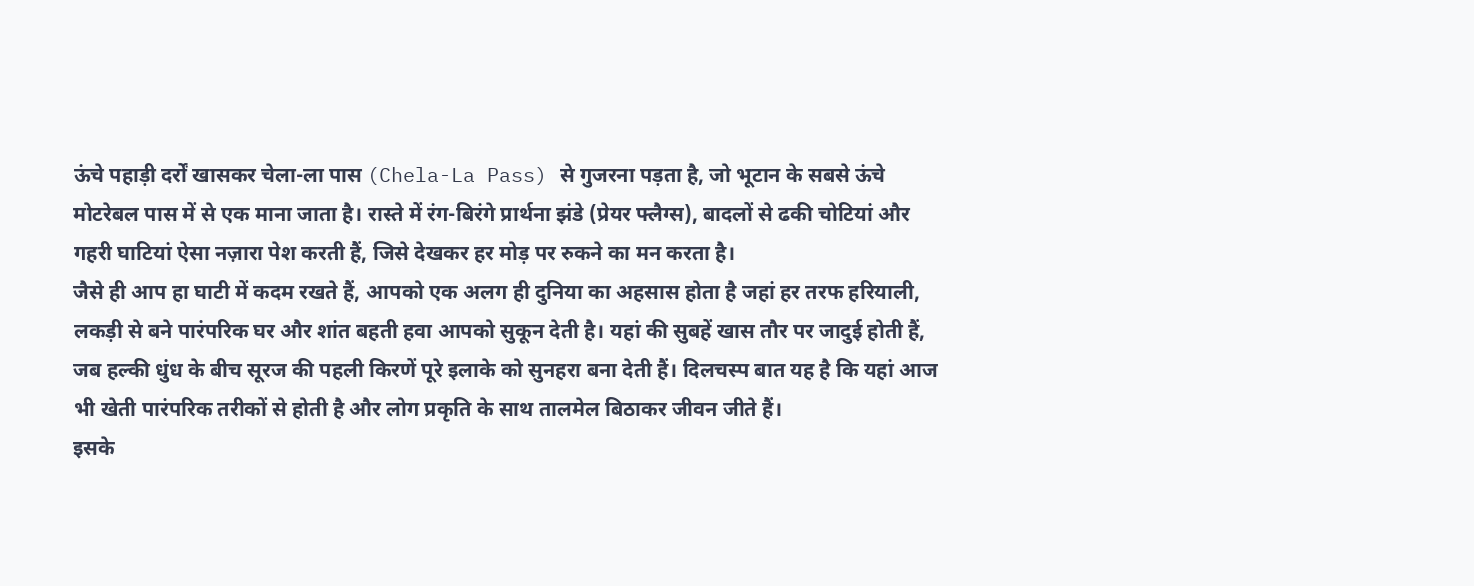ऊंचे पहाड़ी दर्रों खासकर चेला-ला पास (Chela-La Pass) से गुजरना पड़ता है, जो भूटान के सबसे ऊंचे मोटरेबल पास में से एक माना जाता है। रास्ते में रंग-बिरंगे प्रार्थना झंडे (प्रेयर फ्लैग्स), बादलों से ढकी चोटियां और गहरी घाटियां ऐसा नज़ारा पेश करती हैं, जिसे देखकर हर मोड़ पर रुकने का मन करता है।
जैसे ही आप हा घाटी में कदम रखते हैं, आपको एक अलग ही दुनिया का अहसास होता है जहां हर तरफ हरियाली, लकड़ी से बने पारंपरिक घर और शांत बहती हवा आपको सुकून देती है। यहां की सुबहें खास तौर पर जादुई होती हैं, जब हल्की धुंध के बीच सूरज की पहली किरणें पूरे इलाके को सुनहरा बना देती हैं। दिलचस्प बात यह है कि यहां आज भी खेती पारंपरिक तरीकों से होती है और लोग प्रकृति के साथ तालमेल बिठाकर जीवन जीते हैं।
इसके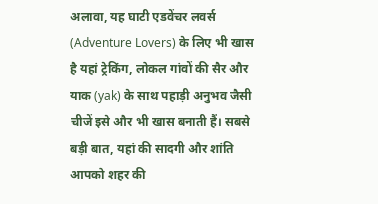अलावा, यह घाटी एडवेंचर लवर्स (Adventure Lovers) के लिए भी खास है यहां ट्रेकिंग, लोकल गांवों की सैर और याक (yak) के साथ पहाड़ी अनुभव जैसी चीजें इसे और भी खास बनाती हैं। सबसे बड़ी बात, यहां की सादगी और शांति आपको शहर की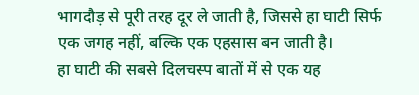भागदौड़ से पूरी तरह दूर ले जाती है, जिससे हा घाटी सिर्फ एक जगह नहीं, बल्कि एक एहसास बन जाती है।
हा घाटी की सबसे दिलचस्प बातों में से एक यह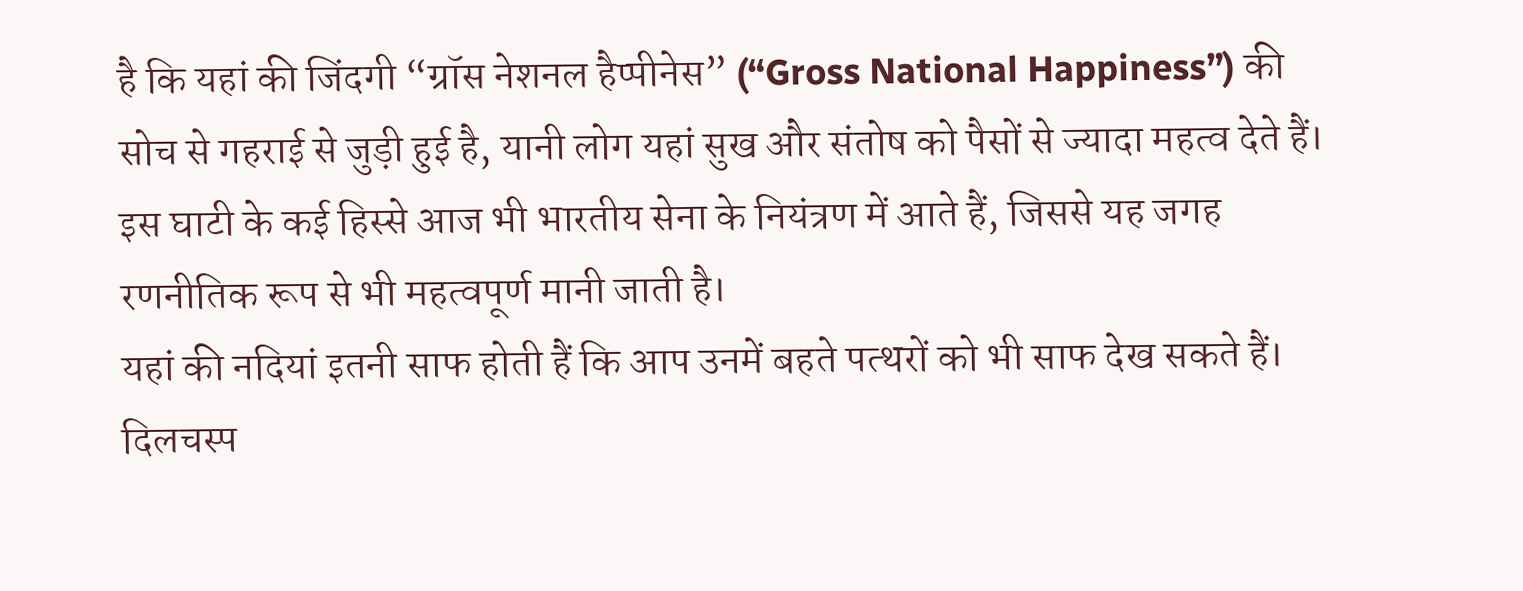है कि यहां की जिंदगी “ग्रॉस नेशनल हैप्पीनेस” (“Gross National Happiness”) की सोच से गहराई से जुड़ी हुई है, यानी लोग यहां सुख और संतोष को पैसों से ज्यादा महत्व देते हैं। इस घाटी के कई हिस्से आज भी भारतीय सेना के नियंत्रण में आते हैं, जिससे यह जगह रणनीतिक रूप से भी महत्वपूर्ण मानी जाती है।
यहां की नदियां इतनी साफ होती हैं कि आप उनमें बहते पत्थरों को भी साफ देख सकते हैं। दिलचस्प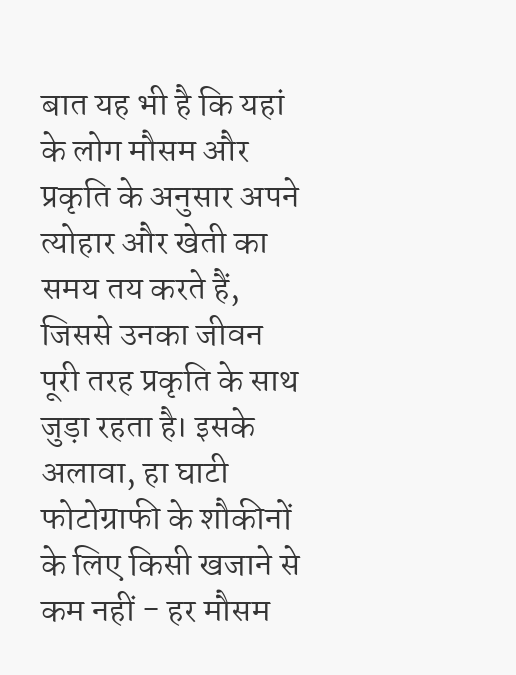बात यह भी है कि यहां के लोग मौसम और प्रकृति के अनुसार अपने त्योहार और खेती का समय तय करते हैं, जिससे उनका जीवन पूरी तरह प्रकृति के साथ जुड़ा रहता है। इसके अलावा, हा घाटी फोटोग्राफी के शौकीनों के लिए किसी खजाने से कम नहीं - हर मौसम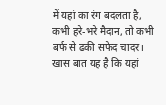में यहां का रंग बदलता है, कभी हरे-भरे मैदान, तो कभी बर्फ से ढकी सफेद चादर। खास बात यह है कि यहां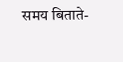समय बिताते-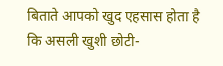बिताते आपको खुद एहसास होता है कि असली खुशी छोटी-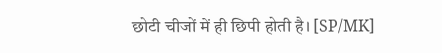छोटी चीजों में ही छिपी होती है। [SP/MK]